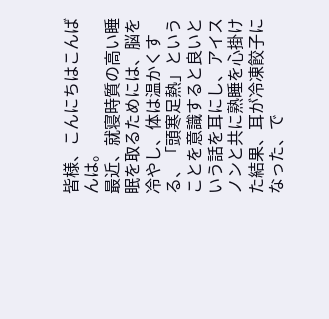皆様、こんにちはこんばんは。
最近、就寝時質の高い睡眠を取るためには、脳を冷やし、体は温かくする、「頭寒足熱」ということを意識すると良いという話を耳にし、アイスノンと共に熟睡を心掛けた結果、耳が冷凍餃子になった、で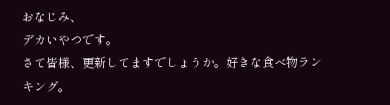おなじみ、
デカいやつです。
さて皆様、更新してますでしょうか。好きな食べ物ランキング。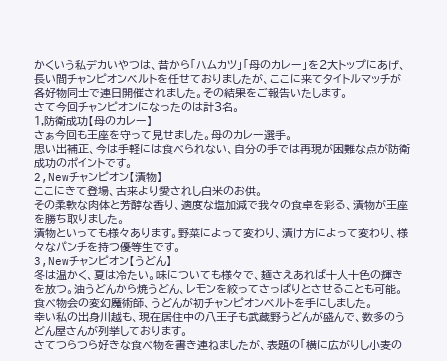かくいう私デカいやつは、昔から「ハムカツ」「母のカレー」を2大トップにあげ、長い間チャンピオンベルトを任せておりましたが、ここに来てタイトルマッチが各好物同士で連日開催されました。その結果をご報告いたします。
さて今回チャンピオンになったのは計3名。
1,防衛成功【母のカレー】
さぁ今回も王座を守って見せました。母のカレー選手。
思い出補正、今は手軽には食べられない、自分の手では再現が困難な点が防衛成功のポイントです。
2,Newチャンピオン【漬物】
ここにきて登場、古来より愛されし白米のお供。
その柔軟な肉体と芳醇な香り、適度な塩加減で我々の食卓を彩る、漬物が王座を勝ち取りました。
漬物といっても様々あります。野菜によって変わり、漬け方によって変わり、様々なパンチを持つ優等生です。
3,Newチャンピオン【うどん】
冬は温かく、夏は冷たい。味についても様々で、麺さえあれば十人十色の輝きを放つ。油うどんから焼うどん、レモンを絞ってさっぱりとさせることも可能。食べ物会の変幻魔術師、うどんが初チャンピオンベルトを手にしました。
幸い私の出身川越も、現在居住中の八王子も武蔵野うどんが盛んで、数多のうどん屋さんが列挙しております。
さてつらつら好きな食べ物を書き連ねましたが、表題の「横に広がりし小麦の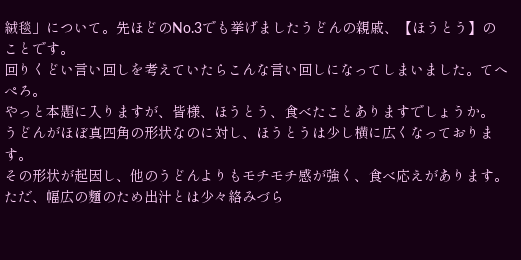絨毯」について。先ほどのNo.3でも挙げましたうどんの親戚、【ほうとう】のことです。
回りくどい言い回しを考えていたらこんな言い回しになってしまいました。てへぺろ。
やっと本題に入りますが、皆様、ほうとう、食べたことありますでしょうか。
うどんがほぼ真四角の形状なのに対し、ほうとうは少し横に広くなっております。
その形状が起因し、他のうどんよりもモチモチ感が強く、食べ応えがあります。
ただ、幅広の麵のため出汁とは少々絡みづら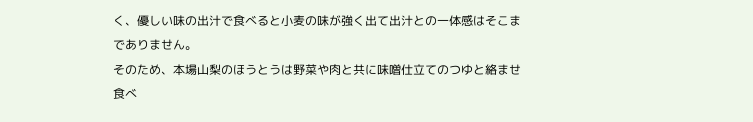く、優しい味の出汁で食べると小麦の味が強く出て出汁との一体感はそこまでありません。
そのため、本場山梨のほうとうは野菜や肉と共に味噌仕立てのつゆと絡ませ食べ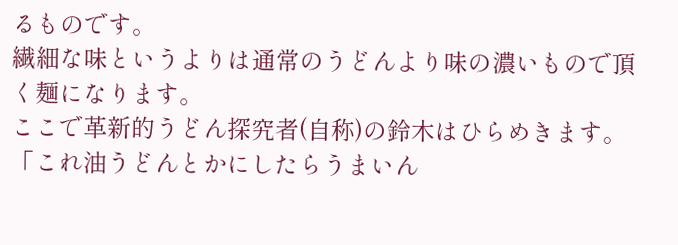るものです。
繊細な味というよりは通常のうどんより味の濃いもので頂く麺になります。
ここで革新的うどん探究者(自称)の鈴木はひらめきます。
「これ油うどんとかにしたらうまいん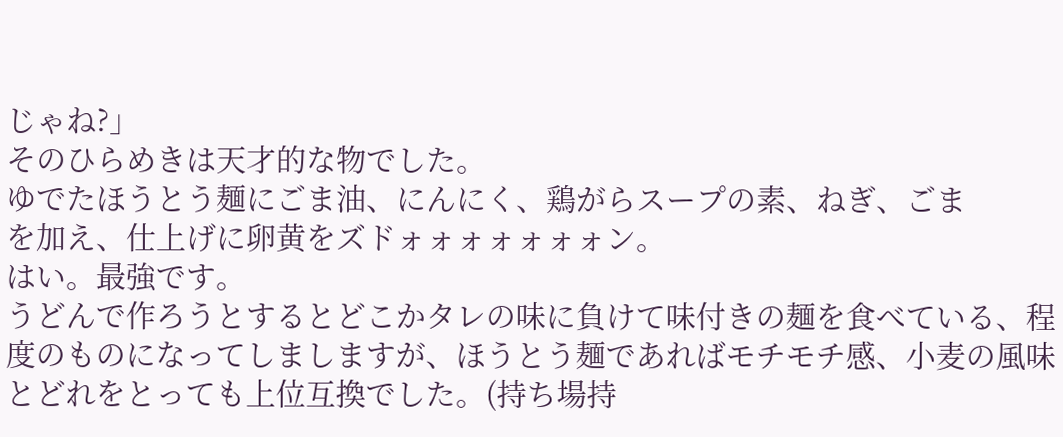じゃね?」
そのひらめきは天才的な物でした。
ゆでたほうとう麺にごま油、にんにく、鶏がらスープの素、ねぎ、ごま
を加え、仕上げに卵黄をズドォォォォォォォン。
はい。最強です。
うどんで作ろうとするとどこかタレの味に負けて味付きの麺を食べている、程度のものになってしましますが、ほうとう麺であればモチモチ感、小麦の風味とどれをとっても上位互換でした。(持ち場持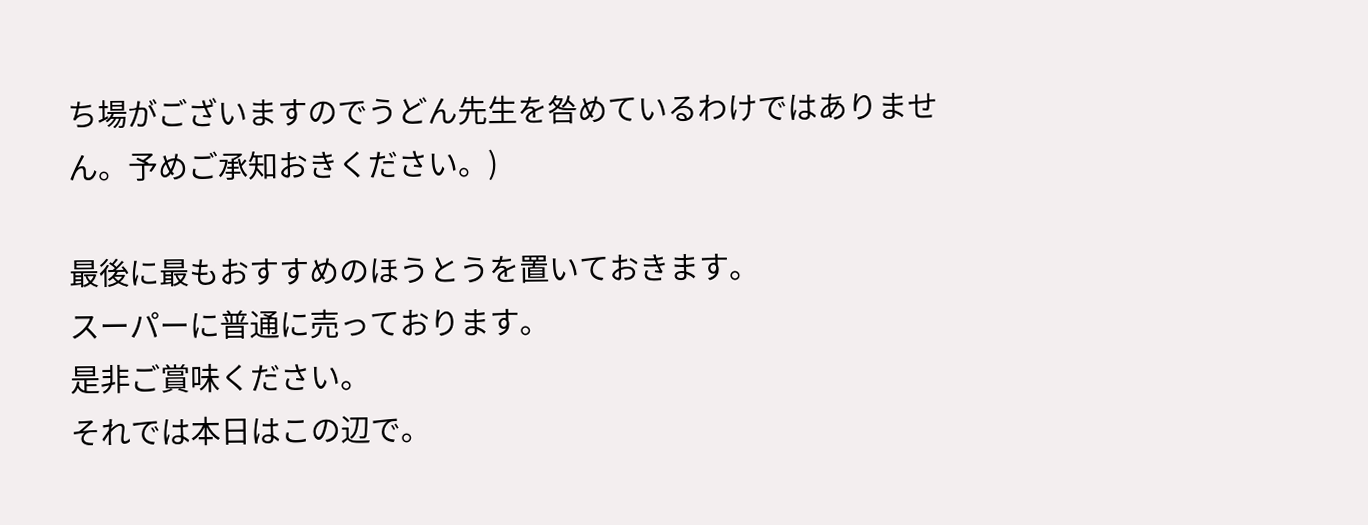ち場がございますのでうどん先生を咎めているわけではありません。予めご承知おきください。)

最後に最もおすすめのほうとうを置いておきます。
スーパーに普通に売っております。
是非ご賞味ください。
それでは本日はこの辺で。